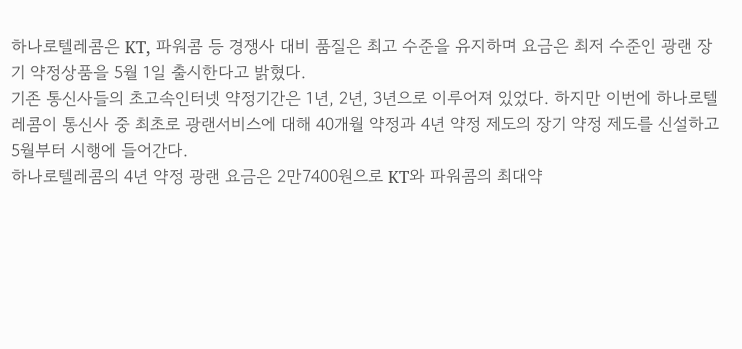하나로텔레콤은 KT, 파워콤 등 경쟁사 대비 품질은 최고 수준을 유지하며 요금은 최저 수준인 광랜 장기 약정상품을 5월 1일 출시한다고 밝혔다.
기존 통신사들의 초고속인터넷 약정기간은 1년, 2년, 3년으로 이루어져 있었다. 하지만 이번에 하나로텔레콤이 통신사 중 최초로 광랜서비스에 대해 40개월 약정과 4년 약정 제도의 장기 약정 제도를 신설하고 5월부터 시행에 들어간다.
하나로텔레콤의 4년 약정 광랜 요금은 2만7400원으로 KT와 파워콤의 최대약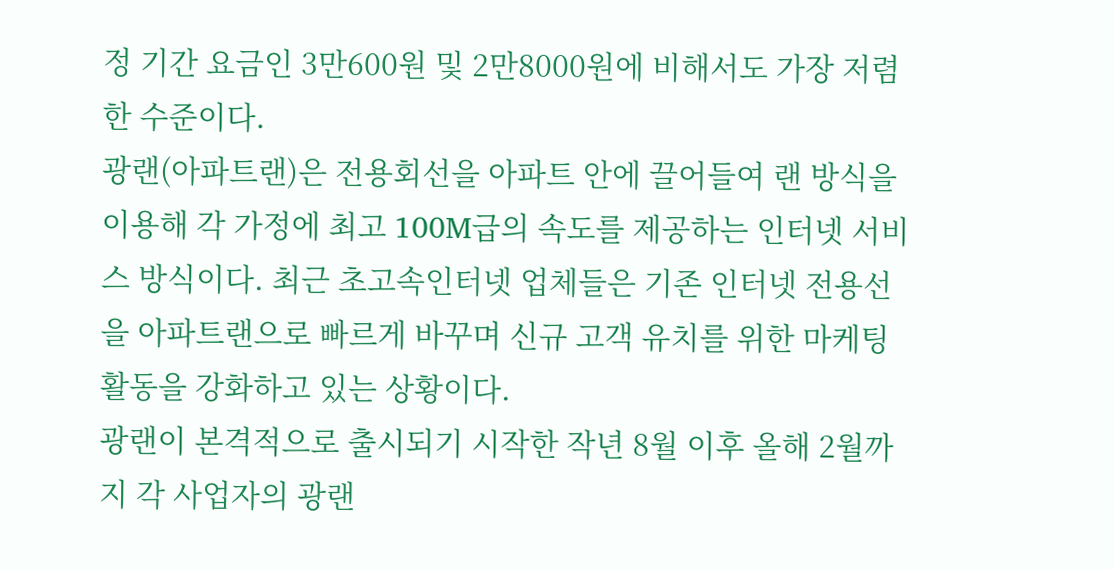정 기간 요금인 3만600원 및 2만8000원에 비해서도 가장 저렴한 수준이다.
광랜(아파트랜)은 전용회선을 아파트 안에 끌어들여 랜 방식을 이용해 각 가정에 최고 100M급의 속도를 제공하는 인터넷 서비스 방식이다. 최근 초고속인터넷 업체들은 기존 인터넷 전용선을 아파트랜으로 빠르게 바꾸며 신규 고객 유치를 위한 마케팅활동을 강화하고 있는 상황이다.
광랜이 본격적으로 출시되기 시작한 작년 8월 이후 올해 2월까지 각 사업자의 광랜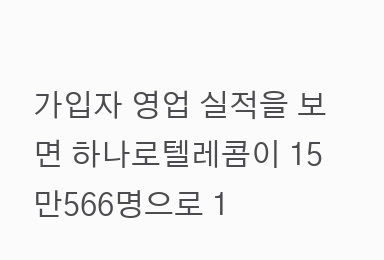가입자 영업 실적을 보면 하나로텔레콤이 15만566명으로 1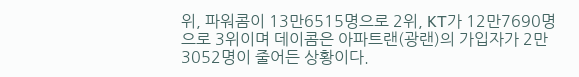위, 파워콤이 13만6515명으로 2위, KT가 12만7690명으로 3위이며 데이콤은 아파트랜(광랜)의 가입자가 2만3052명이 줄어든 상황이다.